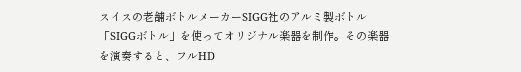スイスの老舗ボトルメーカーSIGG社のアルミ製ボトル「SIGGボトル」を使ってオリジナル楽器を制作。その楽器を演奏すると、フルHD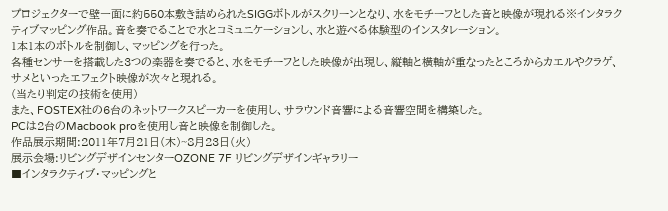プロジェクターで壁一面に約550本敷き詰められたSIGGボトルがスクリーンとなり、水をモチーフとした音と映像が現れる※インタラクティブマッピング作品。音を奏でることで水とコミュニケーションし、水と遊べる体験型のインスタレーション。
1本1本のボトルを制御し、マッピングを行った。
各種センサーを搭載した3つの楽器を奏でると、水をモチーフとした映像が出現し、縦軸と横軸が重なったところからカエルやクラゲ、サメといったエフェクト映像が次々と現れる。
(当たり判定の技術を使用)
また、FOSTEX社の6台のネットワークスピーカーを使用し、サラウンド音響による音響空間を構築した。
PCは2台のMacbook proを使用し音と映像を制御した。
作品展示期間:2011年7月21日(木)~8月23日(火)
展示会場:リビングデザインセンターOZONE 7F リビングデザインギャラリー
■インタラクティブ・マッピングと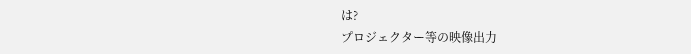は?
プロジェクター等の映像出力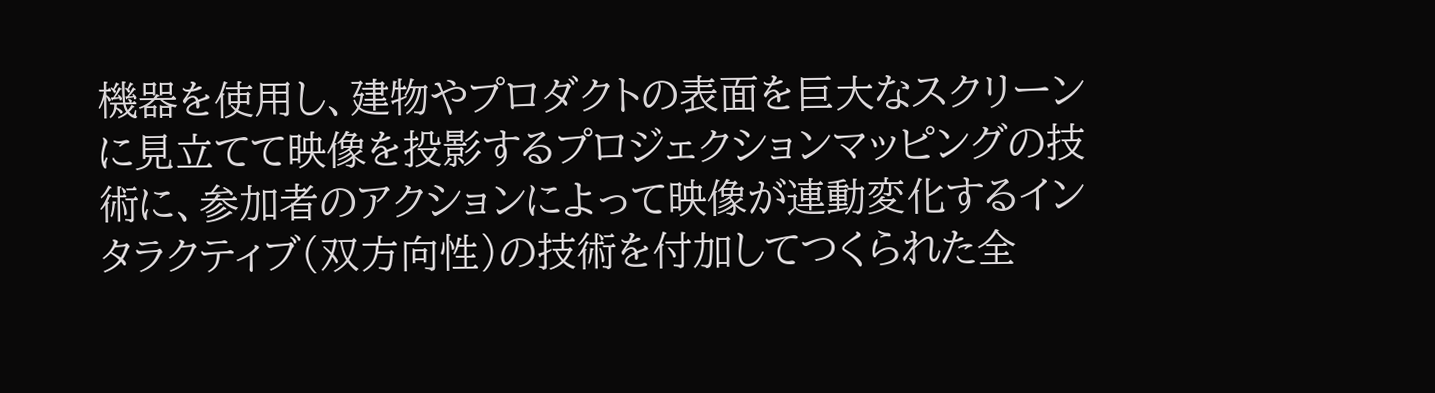機器を使用し、建物やプロダクトの表面を巨大なスクリーンに見立てて映像を投影するプロジェクションマッピングの技術に、参加者のアクションによって映像が連動変化するインタラクティブ(双方向性)の技術を付加してつくられた全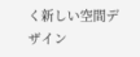く新しい空間デザイン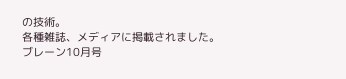の技術。
各種雑誌、メディアに掲載されました。
ブレーン10月号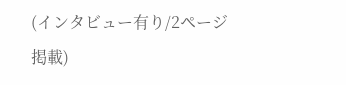(インタビュー有り/2ページ掲載)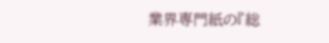業界専門紙の『総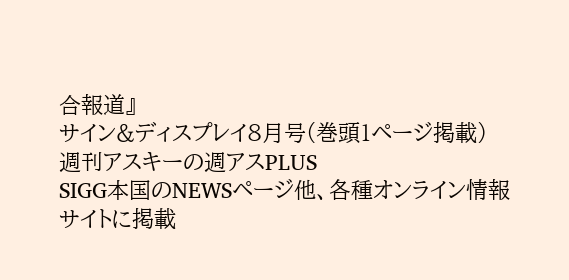合報道』
サイン&ディスプレイ8月号(巻頭1ページ掲載)
週刊アスキーの週アスPLUS
SIGG本国のNEWSページ他、各種オンライン情報サイトに掲載